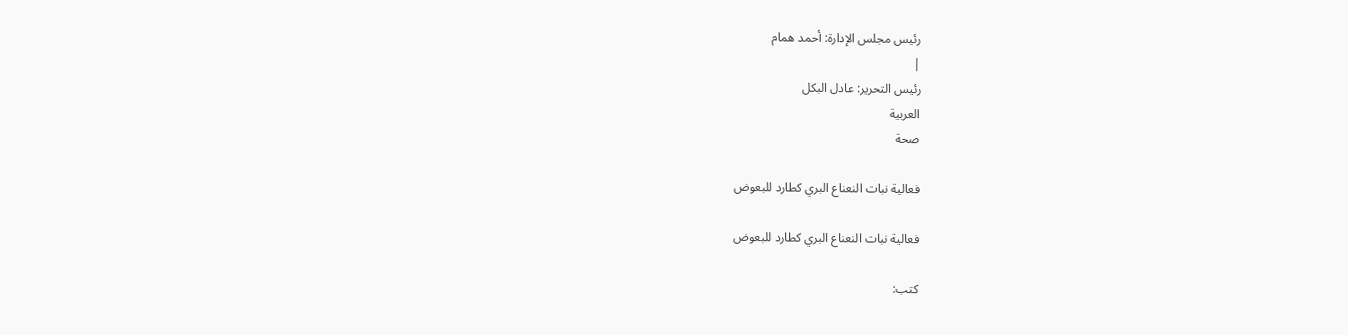رئيس مجلس الإدارة: أحمد همام
|
رئيس التحرير: عادل البكل
العربية
صحة

فعالية نبات النعناع البري كطارد للبعوض

فعالية نبات النعناع البري كطارد للبعوض

كتب: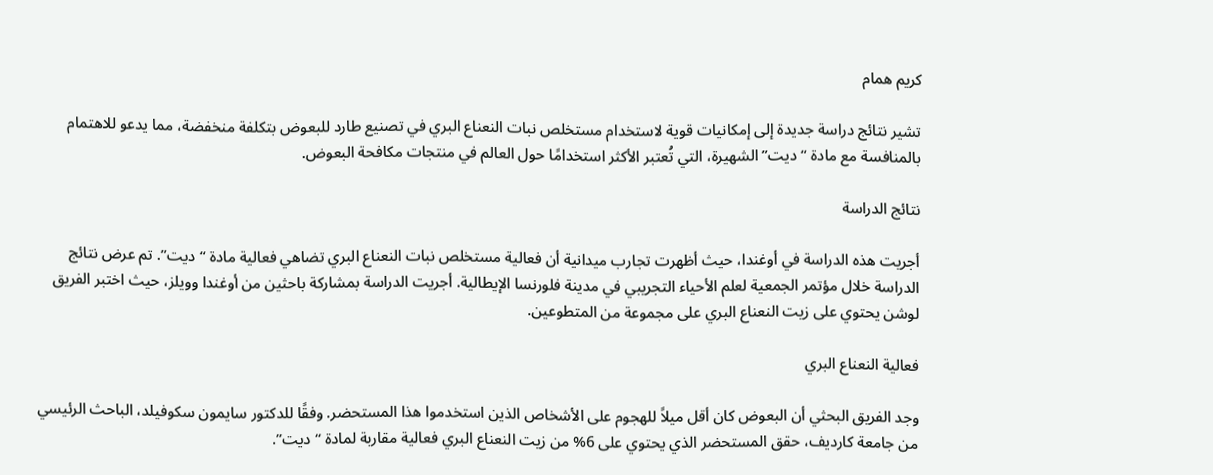كريم همام

تشير نتائج دراسة جديدة إلى إمكانيات قوية لاستخدام مستخلص نبات النعناع البري في تصنيع طارد للبعوض بتكلفة منخفضة، مما يدعو للاهتمام بالمنافسة مع مادة “ديت” الشهيرة، التي تُعتبر الأكثر استخدامًا حول العالم في منتجات مكافحة البعوض.

نتائج الدراسة

أجريت هذه الدراسة في أوغندا، حيث أظهرت تجارب ميدانية أن فعالية مستخلص نبات النعناع البري تضاهي فعالية مادة “ديت”. تم عرض نتائج الدراسة خلال مؤتمر الجمعية لعلم الأحياء التجريبي في مدينة فلورنسا الإيطالية. أجريت الدراسة بمشاركة باحثين من أوغندا وويلز، حيث اختبر الفريق لوشن يحتوي على زيت النعناع البري على مجموعة من المتطوعين.

فعالية النعناع البري

وجد الفريق البحثي أن البعوض كان أقل ميلاً للهجوم على الأشخاص الذين استخدموا هذا المستحضر. وفقًا للدكتور سايمون سكوفيلد، الباحث الرئيسي من جامعة كارديف، حقق المستحضر الذي يحتوي على 6% من زيت النعناع البري فعالية مقاربة لمادة “ديت”.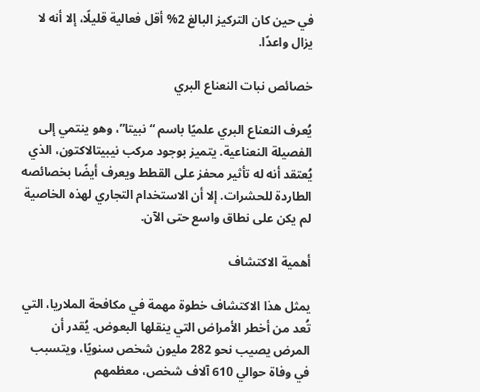في حين كان التركيز البالغ 2% أقل فعالية قليلًا، إلا أنه لا يزال واعدًا.

خصائص نبات النعناع البري

يُعرف النعناع البري علميًا باسم “نبيتا”، وهو ينتمي إلى الفصيلة النعناعية. يتميز بوجود مركب نيبيتالاكتون، الذي يُعتقد أنه له تأثير محفز على القطط ويعرف أيضًا بخصائصه الطاردة للحشرات. إلا أن الاستخدام التجاري لهذه الخاصية لم يكن على نطاق واسع حتى الآن.

أهمية الاكتشاف

يمثل هذا الاكتشاف خطوة مهمة في مكافحة الملاريا، التي تُعد من أخطر الأمراض التي ينقلها البعوض. يُقدر أن المرض يصيب نحو 282 مليون شخص سنويًا، ويتسبب في وفاة حوالي 610 آلاف شخص، معظمهم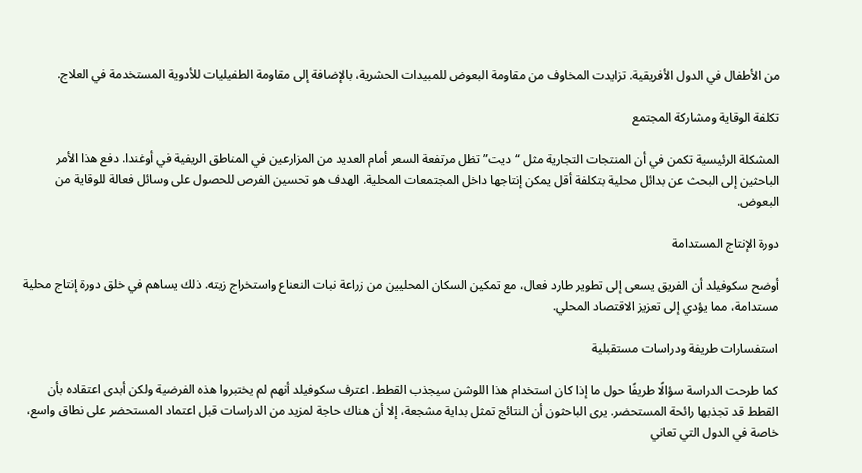من الأطفال في الدول الأفريقية. تزايدت المخاوف من مقاومة البعوض للمبيدات الحشرية، بالإضافة إلى مقاومة الطفيليات للأدوية المستخدمة في العلاج.

تكلفة الوقاية ومشاركة المجتمع

المشكلة الرئيسية تكمن في أن المنتجات التجارية مثل “ديت” تظل مرتفعة السعر أمام العديد من المزارعين في المناطق الريفية في أوغندا. دفع هذا الأمر الباحثين إلى البحث عن بدائل محلية بتكلفة أقل يمكن إنتاجها داخل المجتمعات المحلية. الهدف هو تحسين الفرص للحصول على وسائل فعالة للوقاية من البعوض.

دورة الإنتاج المستدامة

أوضح سكوفيلد أن الفريق يسعى إلى تطوير طارد فعال، مع تمكين السكان المحليين من زراعة نبات النعناع واستخراج زيته. ذلك يساهم في خلق دورة إنتاج محلية مستدامة، مما يؤدي إلى تعزيز الاقتصاد المحلي.

استفسارات طريفة ودراسات مستقبلية

كما طرحت الدراسة سؤالًا طريفًا حول ما إذا كان استخدام هذا اللوشن سيجذب القطط. اعترف سكوفيلد أنهم لم يختبروا هذه الفرضية ولكن أبدى اعتقاده بأن القطط قد تجذبها رائحة المستحضر. يرى الباحثون أن النتائج تمثل بداية مشجعة، إلا أن هناك حاجة لمزيد من الدراسات قبل اعتماد المستحضر على نطاق واسع، خاصة في الدول التي تعاني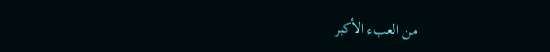من العبء الأكبر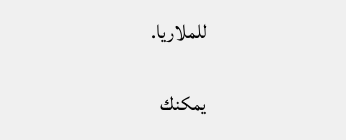للملاريا.

يمكنك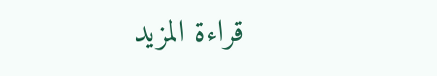قراءة المزيد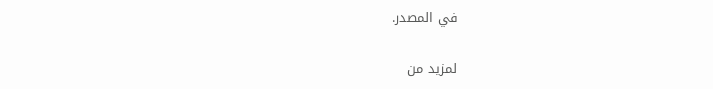في المصدر.

لمزيد من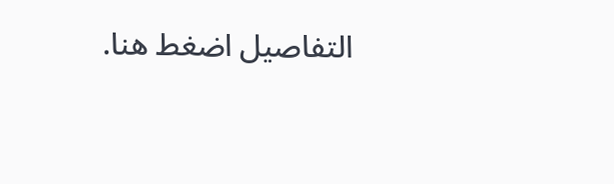التفاصيل اضغط هنا.